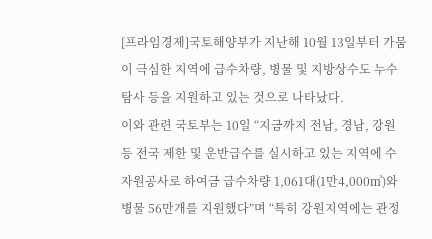[프라임경제]국토해양부가 지난해 10월 13일부터 가뭄이 극심한 지역에 급수차량, 병물 및 지방상수도 누수탐사 등을 지원하고 있는 것으로 나타났다.
이와 관련 국토부는 10일 “지금까지 전남, 경남, 강원 등 전국 제한 및 운반급수를 실시하고 있는 지역에 수자원공사로 하여금 급수차량 1,061대(1만4,000㎥)와 병물 56만개를 지원했다”며 “특히 강원지역에는 관정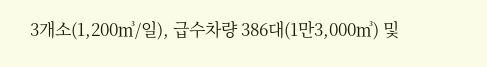3개소(1,200㎥/일), 급수차량 386대(1만3,000㎥) 및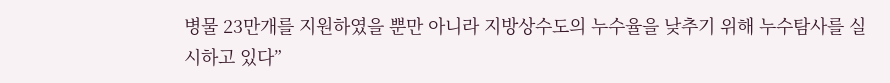병물 23만개를 지원하였을 뿐만 아니라 지방상수도의 누수율을 낮추기 위해 누수탐사를 실시하고 있다”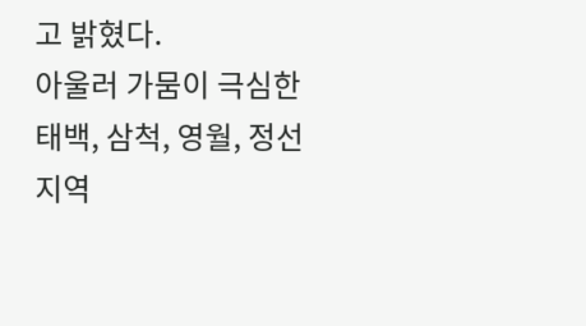고 밝혔다.
아울러 가뭄이 극심한 태백, 삼척, 영월, 정선지역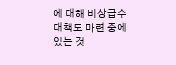에 대해 비상급수대책도 마련 중에 있는 것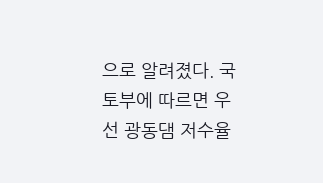으로 알려졌다. 국토부에 따르면 우선 광동댐 저수율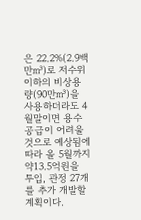은 22.2%(2.9백만㎥)로 저수위 이하의 비상용량(90만㎥)을 사용하더라도 4월말이면 용수공급이 어려울 것으로 예상됨에 따라 올 5월까지 약13.5억원을 투입, 관정 27개를 추가 개발할 계획이다.